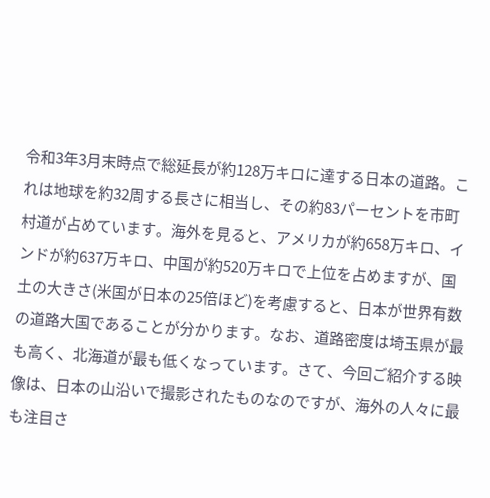令和3年3月末時点で総延長が約128万キロに達する日本の道路。これは地球を約32周する長さに相当し、その約83パーセントを市町村道が占めています。海外を見ると、アメリカが約658万キロ、インドが約637万キロ、中国が約520万キロで上位を占めますが、国土の大きさ(米国が日本の25倍ほど)を考慮すると、日本が世界有数の道路大国であることが分かります。なお、道路密度は埼玉県が最も高く、北海道が最も低くなっています。さて、今回ご紹介する映像は、日本の山沿いで撮影されたものなのですが、海外の人々に最も注目さ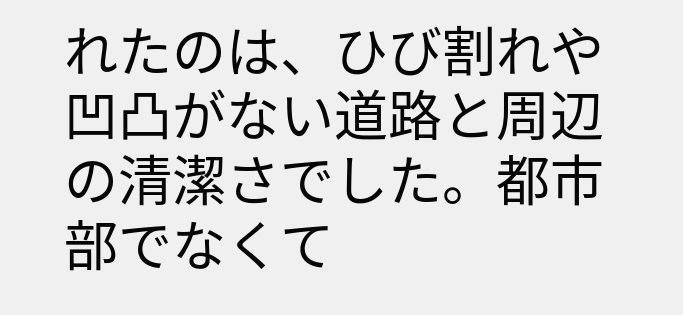れたのは、ひび割れや凹凸がない道路と周辺の清潔さでした。都市部でなくて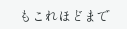もこれほどまで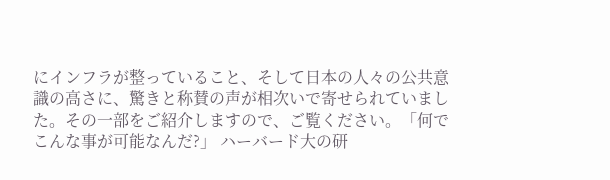にインフラが整っていること、そして日本の人々の公共意識の高さに、驚きと称賛の声が相次いで寄せられていました。その一部をご紹介しますので、ご覧ください。「何でこんな事が可能なんだ?」 ハーバード大の研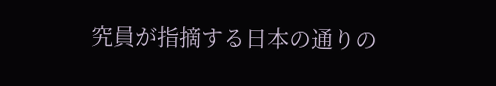究員が指摘する日本の通りの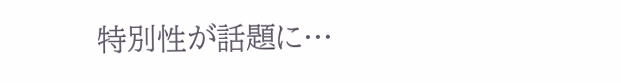特別性が話題に…